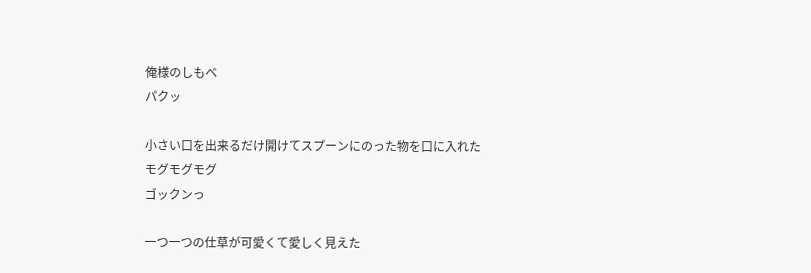俺様のしもべ
パクッ

小さい口を出来るだけ開けてスプーンにのった物を口に入れた
モグモグモグ
ゴックンっ

一つ一つの仕草が可愛くて愛しく見えた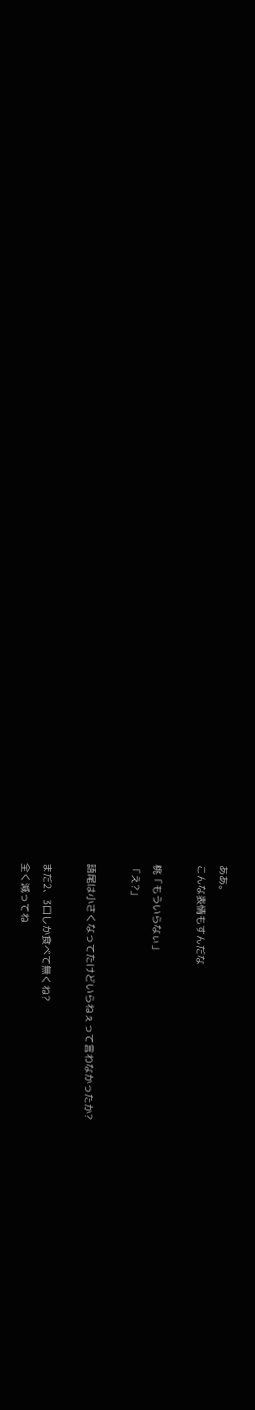ああ。
こんな表情もすんだな

桃「もういらなぃ」
「え?」

語尾は小さくなってたけどいらねぇって言わなかったか?

まだ2、3口しか食べて無くね?
全く減ってね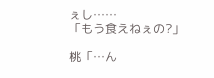ぇし……
「もう食えねぇの?」

桃「…ん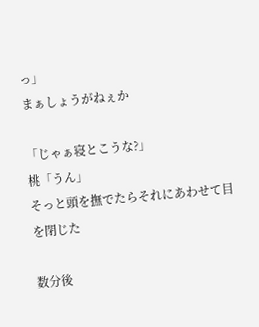っ」
まぁしょうがねぇか

「じゃぁ寝とこうな?」
桃「うん」
そっと頭を撫でたらそれにあわせて目を閉じた

数分後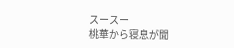スースー
桃華から寝息が聞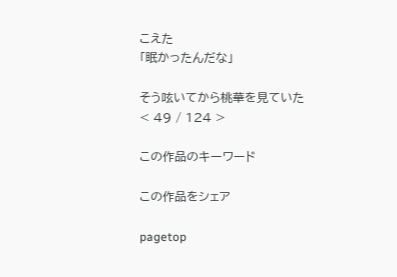こえた
「眠かったんだな」

そう呟いてから桃華を見ていた
< 49 / 124 >

この作品のキーワード

この作品をシェア

pagetop